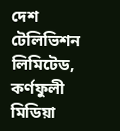দেশ টেলিভিশন লিমিটেড, কর্ণফুলী মিডিয়া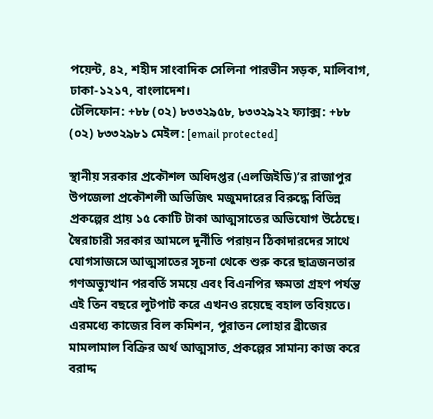পয়েন্ট, ৪২, শহীদ সাংবাদিক সেলিনা পারভীন সড়ক, মালিবাগ, ঢাকা-১২১৭, বাংলাদেশ।
টেলিফোন: +৮৮ (০২) ৮৩৩২৯৫৮, ৮৩৩২৯২২ ফ্যাক্স: +৮৮ (০২) ৮৩৩২৯৮১ মেইল: [email protected]

স্থানীয় সরকার প্রকৌশল অধিদপ্তর (এলজিইডি)’র রাজাপুর উপজেলা প্রকৌশলী অভিজিৎ মজুমদারের বিরুদ্ধে বিভিন্ন প্রকল্পের প্রায় ১৫ কোটি টাকা আত্মসাতের অভিযোগ উঠেছে। স্বৈরাচারী সরকার আমলে দুর্নীতি পরায়ন ঠিকাদারদের সাথে যোগসাজসে আত্মসাতের সূচনা থেকে শুরু করে ছাত্রজনতার গণঅভ্যুত্থান পরবর্তি সময়ে এবং বিএনপির ক্ষমতা গ্রহণ পর্যন্ত এই তিন বছরে লুটপাট করে এখনও রয়েছে বহাল তবিয়তে। এরমধ্যে কাজের বিল কমিশন, পুরাতন লোহার ব্রীজের মামলামাল বিক্রির অর্থ আত্মসাত, প্রকল্পের সামান্য কাজ করে বরাদ্দ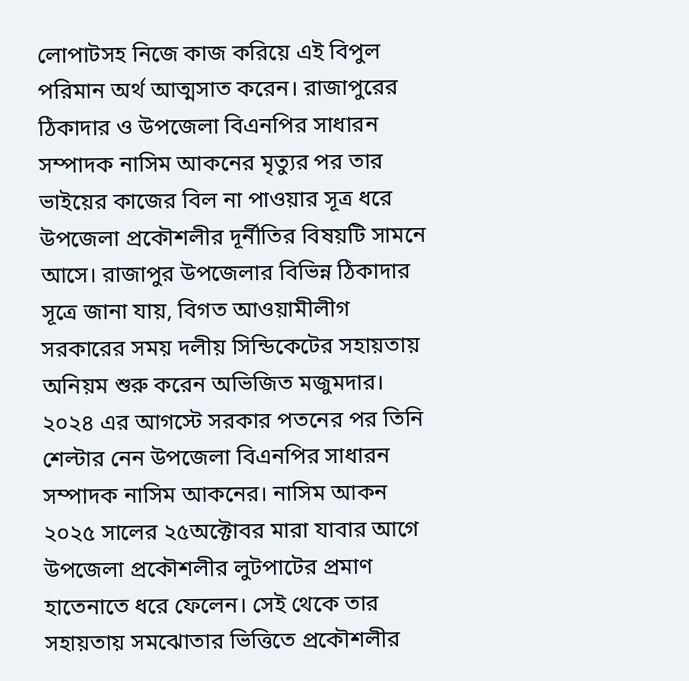লোপাটসহ নিজে কাজ করিয়ে এই বিপুল পরিমান অর্থ আত্মসাত করেন। রাজাপুরের ঠিকাদার ও উপজেলা বিএনপির সাধারন সম্পাদক নাসিম আকনের মৃত্যুর পর তার ভাইয়ের কাজের বিল না পাওয়ার সূত্র ধরে উপজেলা প্রকৌশলীর দূর্নীতির বিষয়টি সামনে আসে। রাজাপুর উপজেলার বিভিন্ন ঠিকাদার সূত্রে জানা যায়, বিগত আওয়ামীলীগ সরকারের সময় দলীয় সিন্ডিকেটের সহায়তায় অনিয়ম শুরু করেন অভিজিত মজুমদার। ২০২৪ এর আগস্টে সরকার পতনের পর তিনি শেল্টার নেন উপজেলা বিএনপির সাধারন সম্পাদক নাসিম আকনের। নাসিম আকন ২০২৫ সালের ২৫অক্টোবর মারা যাবার আগে উপজেলা প্রকৌশলীর লুটপাটের প্রমাণ হাতেনাতে ধরে ফেলেন। সেই থেকে তার সহায়তায় সমঝোতার ভিত্তিতে প্রকৌশলীর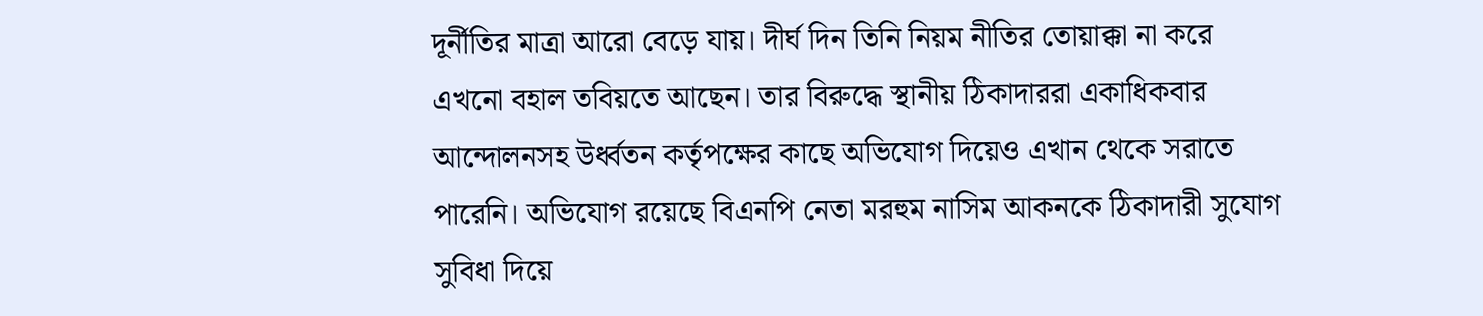দূর্নীতির মাত্রা আরো বেড়ে যায়। দীর্ঘ দিন তিনি নিয়ম নীতির তোয়াক্কা না করে এখনো বহাল তবিয়তে আছেন। তার বিরুদ্ধে স্থানীয় ঠিকাদাররা একাধিকবার আন্দোলনসহ উর্ধ্বতন কর্তৃপক্ষের কাছে অভিযোগ দিয়েও এখান থেকে সরাতে পারেনি। অভিযোগ রয়েছে বিএনপি নেতা মরহুম নাসিম আকনকে ঠিকাদারী সুযোগ সুবিধা দিয়ে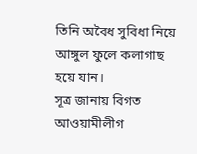তিনি অবৈধ সুবিধা নিয়ে আঙ্গুল ফুলে কলাগাছ হয়ে যান।
সূত্র জানায় বিগত আওয়ামীলীগ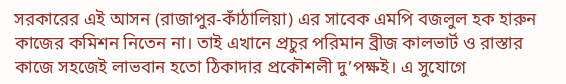সরকারের এই আসন (রাজাপুর-কাঁঠালিয়া) এর সাবেক এমপি বজলুল হক হারুন কাজের কমিশন নিতেন না। তাই এখানে প্রচুর পরিমান ব্রীজ কালভার্ট ও রাস্তার কাজে সহজেই লাভবান হতো ঠিকাদার প্রকৌশলী দু’পক্ষই। এ সুযোগে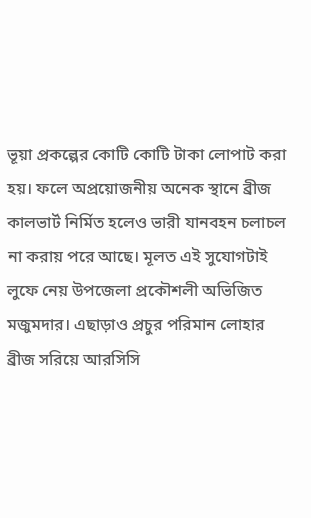ভূয়া প্রকল্পের কোটি কোটি টাকা লোপাট করা হয়। ফলে অপ্রয়োজনীয় অনেক স্থানে ব্রীজ কালভার্ট নির্মিত হলেও ভারী যানবহন চলাচল না করায় পরে আছে। মূলত এই সুযোগটাই লুফে নেয় উপজেলা প্রকৌশলী অভিজিত মজুমদার। এছাড়াও প্রচুর পরিমান লোহার ব্রীজ সরিয়ে আরসিসি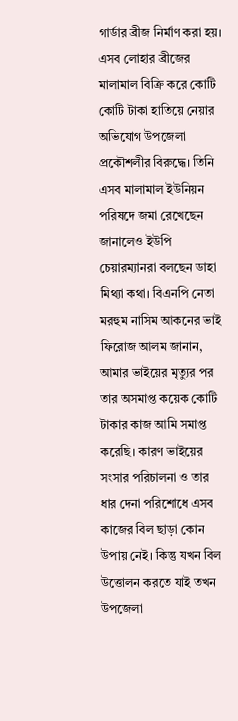গার্ডার ব্রীজ নির্মাণ করা হয়। এসব লোহার ব্রীজের মালামাল বিক্রি করে কোটি কোটি টাকা হাতিয়ে নেয়ার অভিযোগ উপজেলা প্রকৌশলীর বিরুদ্ধে। তিনি এসব মালামাল ইউনিয়ন পরিষদে জমা রেখেছেন জানালেও ইউপি চেয়ারম্যানরা বলছেন ডাহা মিথ্যা কথা। বিএনপি নেতা মরহুম নাসিম আকনের ভাই ফিরোজ আলম জানান, আমার ভাইয়ের মৃত্যুর পর তার অসমাপ্ত কয়েক কোটি টাকার কাজ আমি সমাপ্ত করেছি। কারণ ভাইয়ের সংসার পরিচালনা ও তার ধার দেনা পরিশোধে এসব কাজের বিল ছাড়া কোন উপায় নেই। কিন্তু যখন বিল উত্তোলন করতে যাই তখন উপজেলা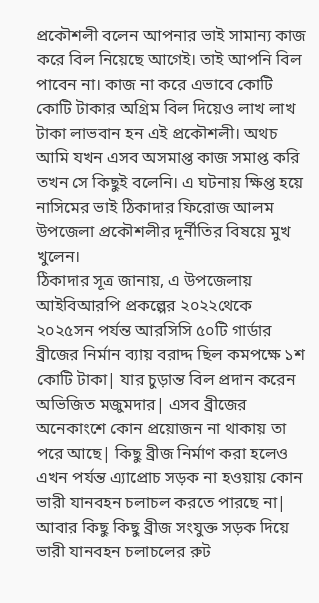প্রকৌশলী বলেন আপনার ভাই সামান্য কাজ করে বিল নিয়েছে আগেই। তাই আপনি বিল পাবেন না। কাজ না করে এভাবে কোটি কোটি টাকার অগ্রিম বিল দিয়েও লাখ লাখ টাকা লাভবান হন এই প্রকৌশলী। অথচ আমি যখন এসব অসমাপ্ত কাজ সমাপ্ত করি তখন সে কিছুই বলেনি। এ ঘটনায় ক্ষিপ্ত হয়ে নাসিমের ভাই ঠিকাদার ফিরোজ আলম উপজেলা প্রকৌশলীর দূর্নীতির বিষয়ে মুখ খুলেন।
ঠিকাদার সূত্র জানায়, এ উপজেলায় আইবিআরপি প্রকল্পের ২০২২থেকে ২০২৫সন পর্যন্ত আরসিসি ৫০টি গার্ডার ব্রীজের নির্মান ব্যায় বরাদ্দ ছিল কমপক্ষে ১শ কোটি টাকা| যার চুড়ান্ত বিল প্রদান করেন অভিজিত মজুমদার| এসব ব্রীজের অনেকাংশে কোন প্রয়োজন না থাকায় তা পরে আছে| কিছু ব্রীজ নির্মাণ করা হলেও এখন পর্যন্ত এ্যাপ্রোচ সড়ক না হওয়ায় কোন ভারী যানবহন চলাচল করতে পারছে না| আবার কিছু কিছু ব্রীজ সংযুক্ত সড়ক দিয়ে ভারী যানবহন চলাচলের রুট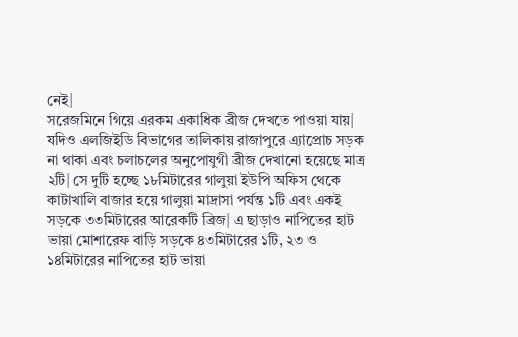নেই|
সরেজমিনে গিয়ে এরকম একাধিক ব্রীজ দেখতে পাওয়া যায়| যদিও এলজিইডি বিভাগের তালিকায় রাজাপুরে এ্যাপ্রোচ সড়ক না থাকা এবং চলাচলের অনুপোযুগী ব্রীজ দেখানো হয়েছে মাত্র ২টি| সে দুটি হচ্ছে ১৮মিটারের গালুয়া ইউপি অফিস থেকে কাটাখালি বাজার হয়ে গালুয়া মাদ্রাসা পর্যন্ত ১টি এবং একই সড়কে ৩৩মিটারের আরেকটি ব্রিজ| এ ছাড়াও নাপিতের হাট ভায়া মোশারেফ বাড়ি সড়কে ৪৩মিটারের ১টি, ২৩ ও ১৪মিটারের নাপিতের হাট ভায়া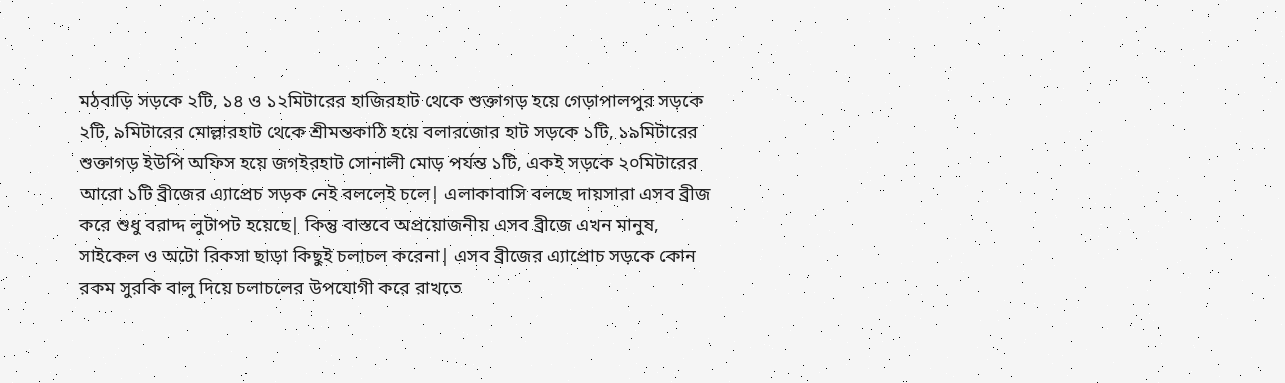মঠবাড়ি সড়কে ২টি, ১৪ ও ১২মিটারের হাজিরহাট থেকে শুক্তাগড় হয়ে গেড়াপালপুর সড়কে ২টি, ৯মিটারের মোল্লারহাট থেকে শ্রীমন্তকাঠি হয়ে বলারজোর হাট সড়কে ১টি, ১৯মিটারের শুক্তাগড় ইউপি অফিস হয়ে জগইরহাট সোনালী মোড় পর্যন্ত ১টি, একই সড়কে ২০মিটারের আরো ১টি ব্রীজের এ্যাপ্রেচ সড়ক নেই বললেই চলে| এলাকাবাসি বলছে দায়সারা এসব ব্রীজ করে শুধু বরাদ্দ লুটাপট হয়েছে| কিন্তু বাস্তবে অপ্রয়োজনীয় এসব ব্রীজে এখন মানুষ, সাইকেল ও অটো রিকসা ছাড়া কিছুই চলাচল করেনা| এসব ব্রীজের এ্যাপ্রোচ সড়কে কোন রকম সুরকি বালু দিয়ে চলাচলের উপযোগী করে রাখতে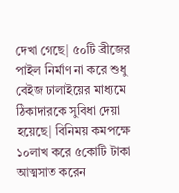দেখা গেছে| ৫০টি ব্রীজের পাইল নির্মাণ না করে শুধু বেইজ ঢালাইয়ের মাধ্যমে ঠিকাদারকে সুবিধা দেয়া হয়েছে| বিনিময় কমপক্ষে ১০লাখ করে ৫কোটি টাকা আত্মসাত করেন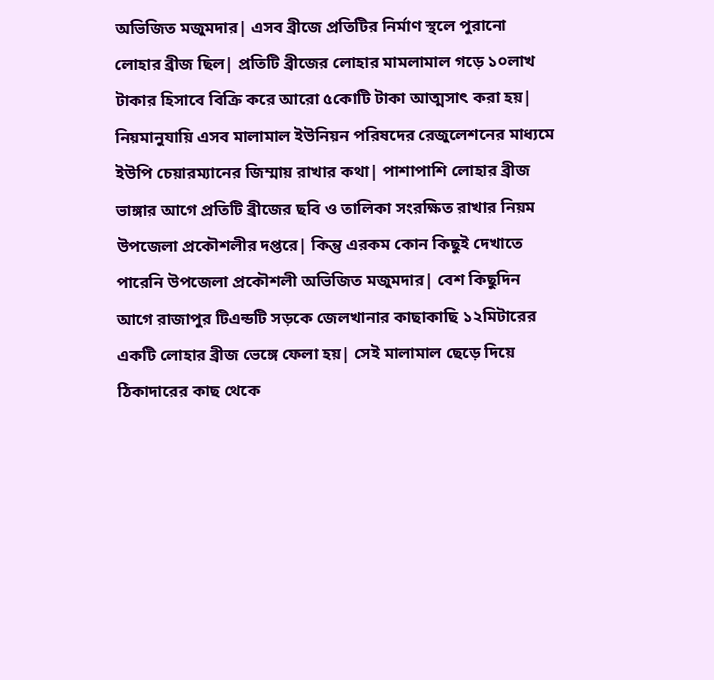অভিজিত মজুমদার| এসব ব্রীজে প্রতিটির নির্মাণ স্থলে পুরানো লোহার ব্রীজ ছিল| প্রতিটি ব্রীজের লোহার মামলামাল গড়ে ১০লাখ টাকার হিসাবে বিক্রি করে আরো ৫কোটি টাকা আত্মসাৎ করা হয়| নিয়মানুযায়ি এসব মালামাল ইউনিয়ন পরিষদের রেজুলেশনের মাধ্যমে ইউপি চেয়ারম্যানের জিম্মায় রাখার কথা| পাশাপাশি লোহার ব্রীজ ভাঙ্গার আগে প্রতিটি ব্রীজের ছবি ও তালিকা সংরক্ষিত রাখার নিয়ম উপজেলা প্রকৌশলীর দপ্তরে| কিন্তু এরকম কোন কিছুই দেখাতে পারেনি উপজেলা প্রকৌশলী অভিজিত মজুমদার| বেশ কিছুদিন আগে রাজাপুর টিএন্ডটি সড়কে জেলখানার কাছাকাছি ১২মিটারের একটি লোহার ব্রীজ ভেঙ্গে ফেলা হয়| সেই মালামাল ছেড়ে দিয়ে ঠিকাদারের কাছ থেকে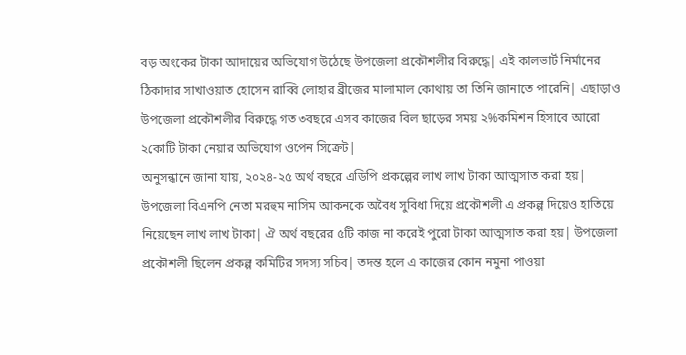বড় অংকের টাকা আদায়ের অভিযোগ উঠেছে উপজেলা প্রকৌশলীর বিরুদ্ধে| এই কালভার্ট নির্মানের ঠিকাদার সাখাওয়াত হোসেন রাব্বি লোহার ব্রীজের মালামাল কোথায় তা তিনি জানাতে পারেনি| এছাড়াও উপজেলা প্রকৌশলীর বিরুদ্ধে গত ৩বছরে এসব কাজের বিল ছাড়ের সময় ২%কমিশন হিসাবে আরো ২কোটি টাকা নেয়ার অভিযোগ ওপেন সিক্রেট|
অনুসন্ধানে জানা যায়, ২০২৪-২৫ অর্থ বছরে এডিপি প্রকল্পের লাখ লাখ টাকা আত্মসাত করা হয়| উপজেলা বিএনপি নেতা মরহুম নাসিম আকনকে অবৈধ সুবিধা দিয়ে প্রকৌশলী এ প্রকল্প দিয়েও হাতিয়ে নিয়েছেন লাখ লাখ টাকা| ঐ অর্থ বছরের ৫টি কাজ না করেই পুরো টাকা আত্মসাত করা হয়| উপজেলা প্রকৌশলী ছিলেন প্রকল্প কমিটির সদস্য সচিব| তদন্ত হলে এ কাজের কোন নমুনা পাওয়া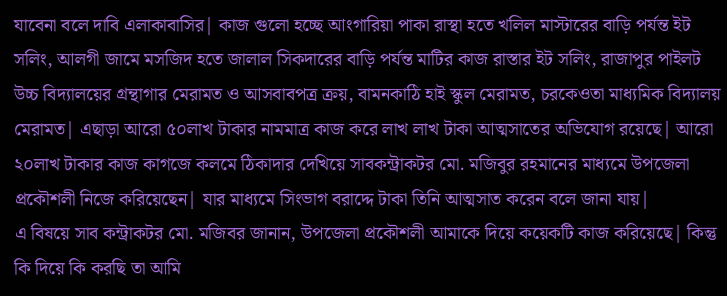যাবেনা বলে দাবি এলাকাবাসির| কাজ গুলো হচ্ছে আংগারিয়া পাকা রাস্থা হতে খলিল মাস্টারের বাড়ি পর্যন্ত ইট সলিং, আলগী জামে মসজিদ হতে জালাল সিকদারের বাড়ি পর্যন্ত মাটির কাজ রাস্তার ইট সলিং, রাজাপুর পাইলট উচ্চ বিদ্যালয়ের গ্রন্থাগার মেরামত ও আসবাবপত্র ক্রয়, বামনকাঠি হাই স্কুল মেরামত, চরকেওতা মাধ্যমিক বিদ্যালয় মেরামত| এছাড়া আরো ৫০লাখ টাকার নামমাত্র কাজ করে লাখ লাখ টাকা আত্মসাতের অভিযোগ রয়েছে| আরো ২০লাখ টাকার কাজ কাগজে কলমে ঠিকাদার দেখিয়ে সাবকন্ট্রাকটর মো. মজিবুর রহমানের মাধ্যমে উপজেলা প্রকৌশলী নিজে করিয়েছেন| যার মাধ্যমে সিংভাগ বরাদ্দে টাকা তিনি আত্মসাত করেন বলে জানা যায়|
এ বিষয়ে সাব কন্ট্রাকটর মো. মজিবর জানান, উপজেলা প্রকৌশলী আমাকে দিয়ে কয়েকটি কাজ করিয়েছে| কিন্তু কি দিয়ে কি করছি তা আমি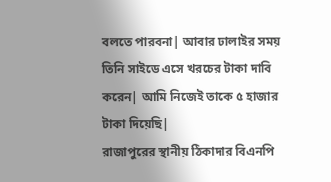বলতে পারবনা| আবার ঢালাইর সময় তিনি সাইডে এসে খরচের টাকা দাবি করেন| আমি নিজেই তাকে ৫ হাজার টাকা দিয়েছি|
রাজাপুরের স্থানীয় ঠিকাদার বিএনপি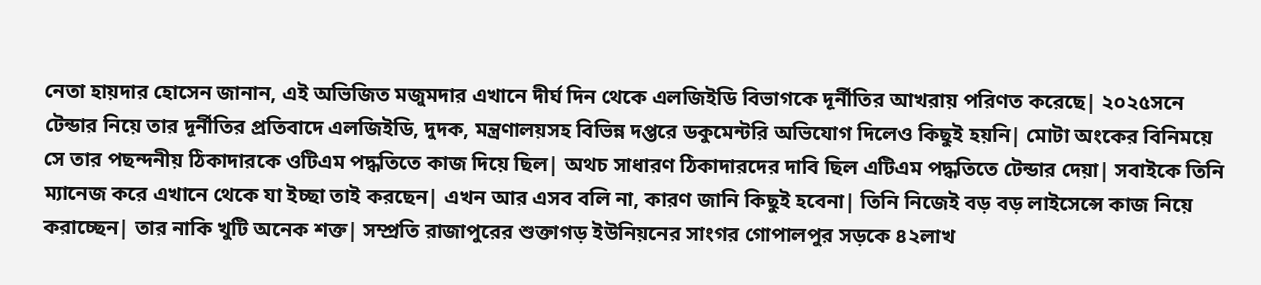নেতা হায়দার হোসেন জানান, এই অভিজিত মজুমদার এখানে দীর্ঘ দিন থেকে এলজিইডি বিভাগকে দূর্নীতির আখরায় পরিণত করেছে| ২০২৫সনে টেন্ডার নিয়ে তার দূর্নীতির প্রতিবাদে এলজিইডি, দুদক, মন্ত্রণালয়সহ বিভিন্ন দপ্তরে ডকুমেন্টরি অভিযোগ দিলেও কিছুই হয়নি| মোটা অংকের বিনিময়ে সে তার পছন্দনীয় ঠিকাদারকে ওটিএম পদ্ধতিতে কাজ দিয়ে ছিল| অথচ সাধারণ ঠিকাদারদের দাবি ছিল এটিএম পদ্ধতিতে টেন্ডার দেয়া| সবাইকে তিনি ম্যানেজ করে এখানে থেকে যা ইচ্ছা তাই করছেন| এখন আর এসব বলি না, কারণ জানি কিছুই হবেনা| তিনি নিজেই বড় বড় লাইসেন্সে কাজ নিয়ে করাচ্ছেন| তার নাকি খুটি অনেক শক্ত| সম্প্রতি রাজাপুরের শুক্তাগড় ইউনিয়নের সাংগর গোপালপুর সড়কে ৪২লাখ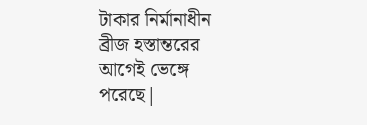টাকার নির্মানাধীন ব্রীজ হস্তান্তরের আগেই ভেঙ্গে পরেছে|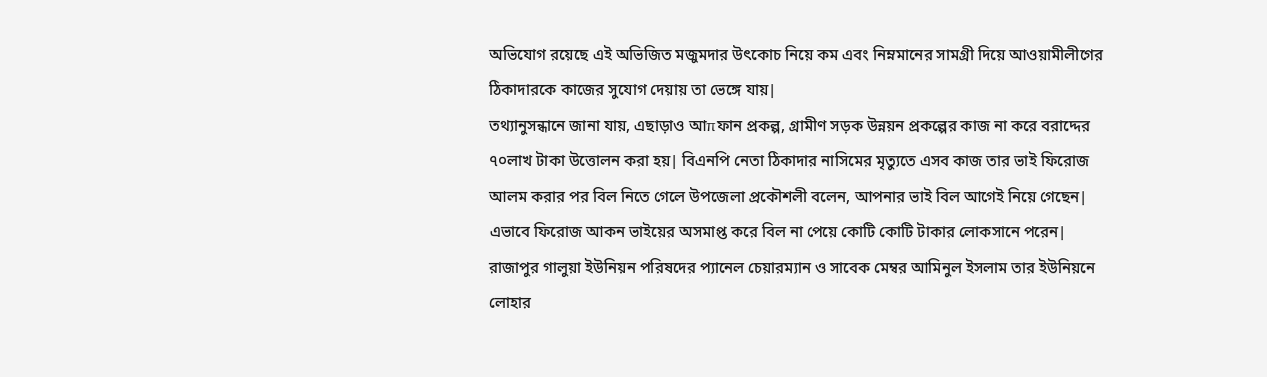অভিযোগ রয়েছে এই অভিজিত মজুমদার উৎকোচ নিয়ে কম এবং নিম্নমানের সামগ্রী দিয়ে আওয়ামীলীগের ঠিকাদারকে কাজের সুযোগ দেয়ায় তা ভেঙ্গে যায়|
তথ্যানুসন্ধানে জানা যায়, এছাড়াও আπফান প্রকল্প, গ্রামীণ সড়ক উন্নয়ন প্রকল্পের কাজ না করে বরাদ্দের ৭০লাখ টাকা উত্তোলন করা হয়| বিএনপি নেতা ঠিকাদার নাসিমের মৃত্যুতে এসব কাজ তার ভাই ফিরোজ আলম করার পর বিল নিতে গেলে উপজেলা প্রকৌশলী বলেন, আপনার ভাই বিল আগেই নিয়ে গেছেন| এভাবে ফিরোজ আকন ভাইয়ের অসমাপ্ত করে বিল না পেয়ে কোটি কোটি টাকার লোকসানে পরেন|
রাজাপুর গালুয়া ইউনিয়ন পরিষদের প্যানেল চেয়ারম্যান ও সাবেক মেম্বর আমিনুল ইসলাম তার ইউনিয়নে লোহার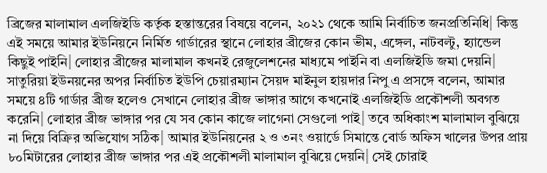ব্রিজের মালামাল এলজিইডি কর্তৃক হস্তান্তরের বিষয়ে বলেন, ২০২১ থেকে আমি নির্বাচিত জনপ্রতিনিধি| কিন্তু এই সময়ে আমার ইউনিয়নে নির্মিত গার্ডারের স্থানে লোহার ব্রীজের কোন ভীম, এঙ্গেল, নাটবল্টু, হ্যান্ডেল কিছুই পাইনি| লোহার ব্রীজের মালামাল কখনই রেজুলেশনের মাধ্যমে পাইনি বা এলজিইডি জমা দেয়নি|
সাতুরিয়া ইউনয়নের অপর নির্বাচিত ইউপি চেয়ারম্যান সৈয়দ মাইনুল হায়দার নিপু এ প্রসঙ্গে বলেন, আমার সময়ে ৪টি গার্ডার ব্রীজ হলেও সেখানে লোহার ব্রীজ ভাঙ্গার আগে কখনোই এলজিইডি প্রকৌশলী অবগত করেনি| লোহার ব্রীজ ভাঙ্গার পর যে সব কোন কাজে লাগেনা সেগুলো পাই| তবে অধিকাংশ মালামাল বুঝিয়ে না দিয়ে বিক্রির অভিযোগ সঠিক| আমার ইউনিয়নের ২ ও ৩নং ওয়ার্ডে সিমান্তে বোর্ড অফিস খালের উপর প্রায় ৮০মিটারের লোহার ব্রীজ ভাঙ্গার পর এই প্রকৌশলী মালামাল বুঝিয়ে দেয়নি| সেই চোরাই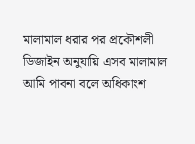মালামাল ধরার পর প্রকৌশলী ডিজাইন অনুযায়ি এসব মালামাল আমি পাবনা বলে অধিকাংশ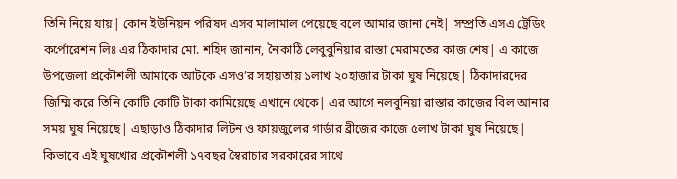তিনি নিয়ে যায়| কোন ইউনিয়ন পরিষদ এসব মালামাল পেয়েছে বলে আমার জানা নেই| সম্প্রতি এসএ ট্রেডিং কর্পোরেশন লিঃ এর ঠিকাদার মো. শহিদ জানান, নৈকাঠি লেবুবুনিয়ার রাস্তা মেরামতের কাজ শেষ| এ কাজে উপজেলা প্রকৌশলী আমাকে আটকে এসও’র সহায়তায় ১লাখ ২০হাজার টাকা ঘুষ নিয়েছে| ঠিকাদারদের জিম্মি করে তিনি কোটি কোটি টাকা কামিয়েছে এখানে থেকে| এর আগে নলবুনিয়া রাস্তার কাজের বিল আনার সময় ঘুষ নিয়েছে| এছাড়াও ঠিকাদার লিটন ও ফায়জুলের গার্ডার ব্রীজের কাজে ৫লাখ টাকা ঘুষ নিয়েছে| কিভাবে এই ঘুষখোর প্রকৌশলী ১৭বছর স্বৈরাচার সরকারের সাথে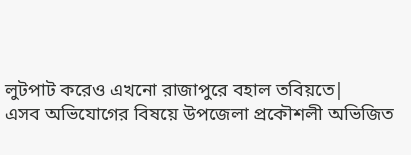লুটপাট করেও এখনো রাজাপুরে বহাল তবিয়তে|
এসব অভিযোগের বিষয়ে উপজেলা প্রকৌশলী অভিজিত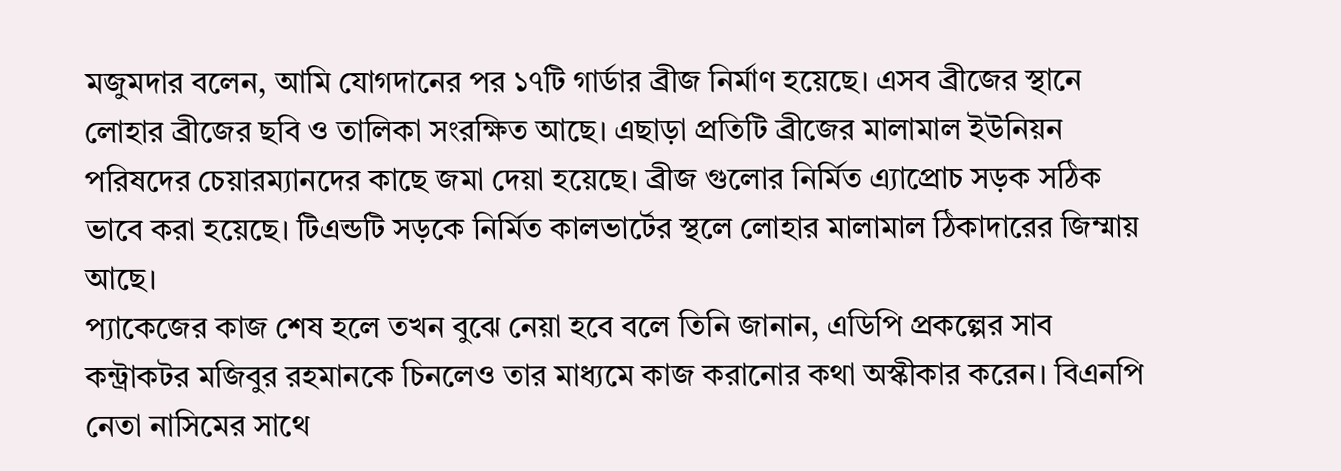মজুমদার বলেন, আমি যোগদানের পর ১৭টি গার্ডার ব্রীজ নির্মাণ হয়েছে। এসব ব্রীজের স্থানে লোহার ব্রীজের ছবি ও তালিকা সংরক্ষিত আছে। এছাড়া প্রতিটি ব্রীজের মালামাল ইউনিয়ন পরিষদের চেয়ারম্যানদের কাছে জমা দেয়া হয়েছে। ব্রীজ গুলোর নির্মিত এ্যাপ্রোচ সড়ক সঠিক ভাবে করা হয়েছে। টিএন্ডটি সড়কে নির্মিত কালভার্টের স্থলে লোহার মালামাল ঠিকাদারের জিম্মায় আছে।
প্যাকেজের কাজ শেষ হলে তখন বুঝে নেয়া হবে বলে তিনি জানান, এডিপি প্রকল্পের সাব কন্ট্রাকটর মজিবুর রহমানকে চিনলেও তার মাধ্যমে কাজ করানোর কথা অস্কীকার করেন। বিএনপি নেতা নাসিমের সাথে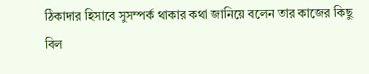ঠিকাদার হিসাবে সুসম্পর্ক থাকার কথা জানিয়ে বলেন তার কাজের কিছু বিল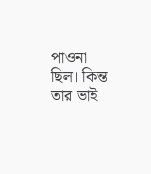পাওনা ছিল। কিন্ত তার ভাই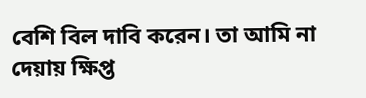বেশি বিল দাবি করেন। তা আমি না দেয়ায় ক্ষিপ্ত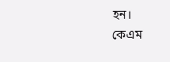হন।
কেএম